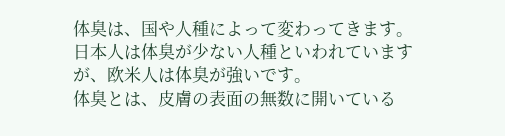体臭は、国や人種によって変わってきます。
日本人は体臭が少ない人種といわれていますが、欧米人は体臭が強いです。
体臭とは、皮膚の表面の無数に開いている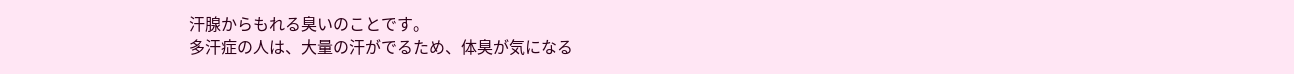汗腺からもれる臭いのことです。
多汗症の人は、大量の汗がでるため、体臭が気になる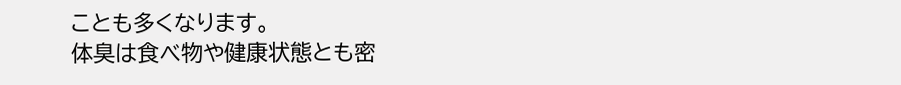ことも多くなります。
体臭は食べ物や健康状態とも密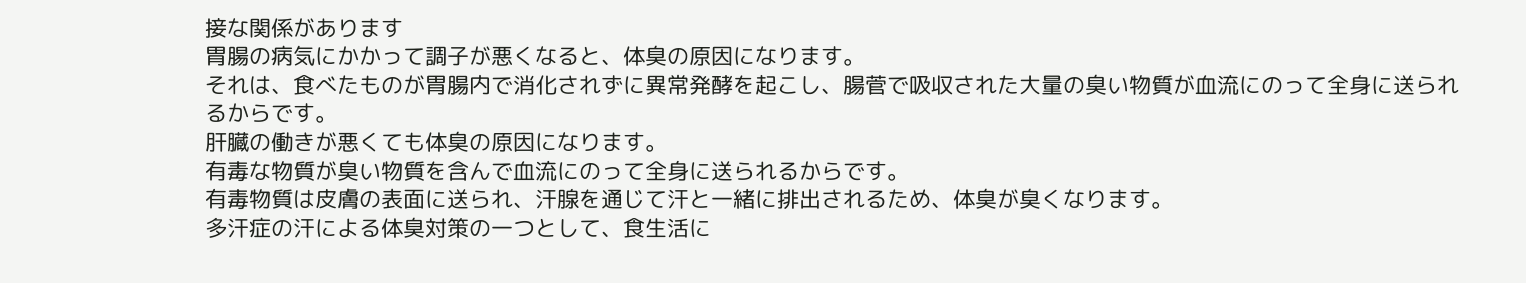接な関係があります
胃腸の病気にかかって調子が悪くなると、体臭の原因になります。
それは、食べたものが胃腸内で消化されずに異常発酵を起こし、腸菅で吸収された大量の臭い物質が血流にのって全身に送られるからです。
肝臓の働きが悪くても体臭の原因になります。
有毒な物質が臭い物質を含んで血流にのって全身に送られるからです。
有毒物質は皮膚の表面に送られ、汗腺を通じて汗と一緒に排出されるため、体臭が臭くなります。
多汗症の汗による体臭対策の一つとして、食生活に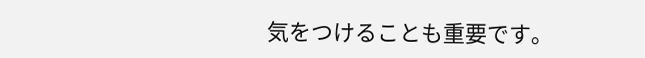気をつけることも重要です。